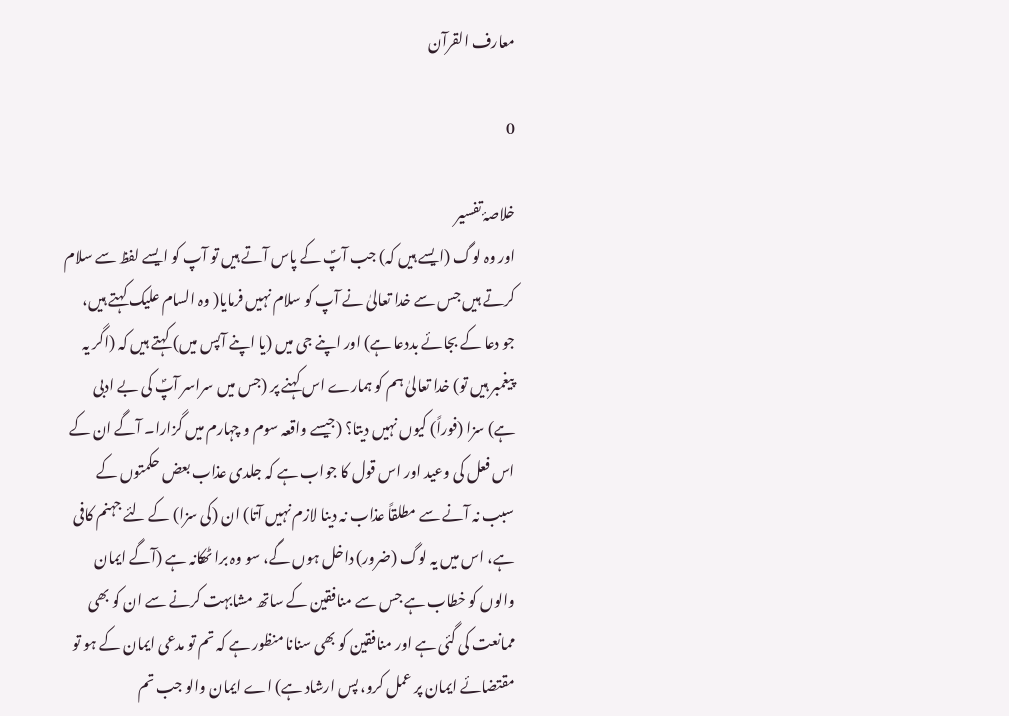معارف القرآن

0

خلاصۂ تفسیر
اور وہ لوگ (ایسے ہیں کہ) جب آپؐ کے پاس آتے ہیں تو آپ کو ایسے لفظ سے سلام کرتے ہیں جس سے خدا تعالیٰ نے آپ کو سلام نہیں فرمایا( وہ السام علیک کہتے ہیں، جو دعا کے بجائے بددعا ہے) اور اپنے جی میں (یا اپنے آپس میں) کہتے ہیں کہ (اگر یہ پیغمبر ہیں تو) خدا تعالیٰ ہم کو ہمارے اس کہنے پر (جس میں سراسر آپؐ کی بے ادبی ہے) سزا (فوراً) کیوں نہیں دیتا؟ (جیسے واقعہ سوم و چہارم میں گزارا۔ آگے ان کے اس فعل کی وعید اور اس قول کا جواب ہے کہ جلدی عذاب بعض حکمتوں کے سبب نہ آنے سے مطلقاً عذاب نہ دینا لازم نہیں آتا) ان (کی سزا) کے لئے جہنم کافی ہے، اس میں یہ لوگ (ضرور) داخل ہوں گے، سو وہ برا ٹھکانہ ہے (آگے ایمان والوں کو خطاب ہے جس سے منافقین کے ساتھ مشابہت کرنے سے ان کو بھی ممانعت کی گئی ہے اور منافقین کو بھی سنانا منظور ہے کہ تم تو مدعی ایمان کے ہو تو مقتضائے ایمان پر عمل کرو، پس ارشاد ہے) اے ایمان والو جب تم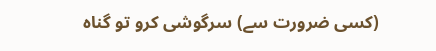(کسی ضرورت سے) سرگوشی کرو تو گناہ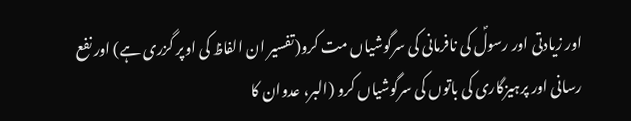اور زیادتی اور رسولؐ کی نافرمانی کی سرگوشیاں مت کرو(تفسیر ان الفاظ کی اوپر گزری ہے) اور نفع رسانی اور پرہیزگاری کی باتوں کی سرگوشیاں کرو (البر، عدوان کا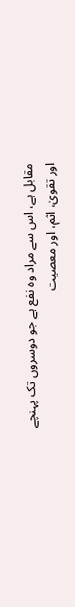مقابل ہے، اس سے مراد وہ نفع ہے جو دوسروں تک پہنچے اور تقویٰ، اثم، اور معصیت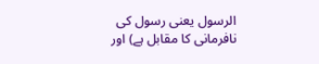الرسول یعنی رسول کی نافرمانی کا مقابل ہے) اور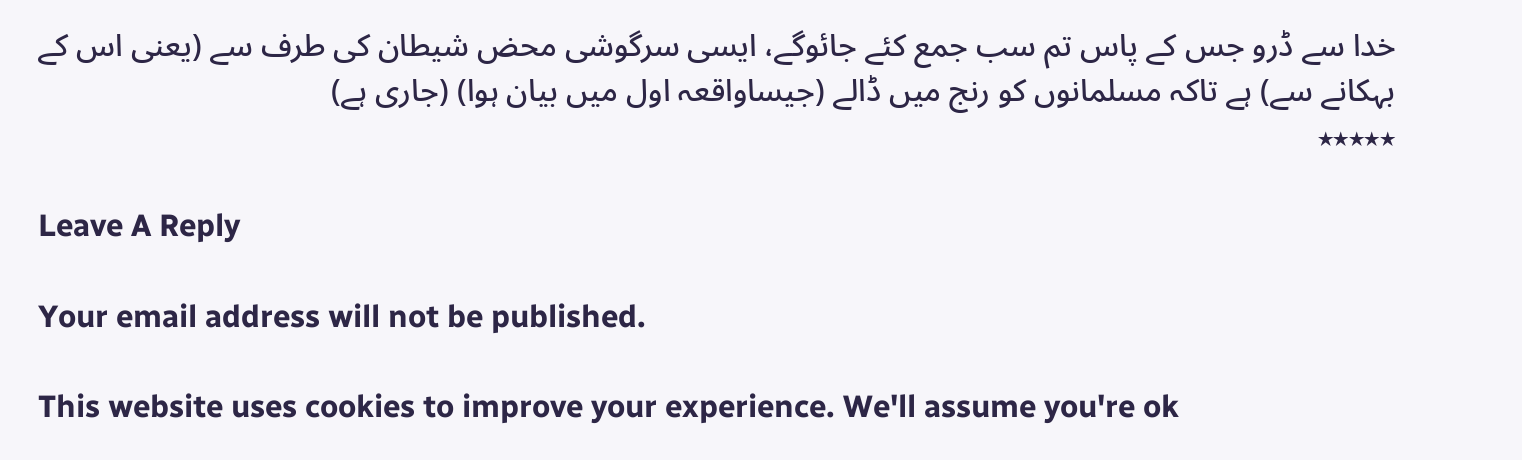خدا سے ڈرو جس کے پاس تم سب جمع کئے جائوگے، ایسی سرگوشی محض شیطان کی طرف سے (یعنی اس کے بہکانے سے) ہے تاکہ مسلمانوں کو رنج میں ڈالے (جیساواقعہ اول میں بیان ہوا) (جاری ہے)
٭٭٭٭٭

Leave A Reply

Your email address will not be published.

This website uses cookies to improve your experience. We'll assume you're ok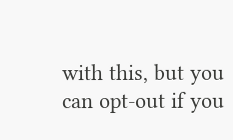with this, but you can opt-out if you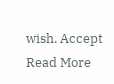wish. Accept Read More